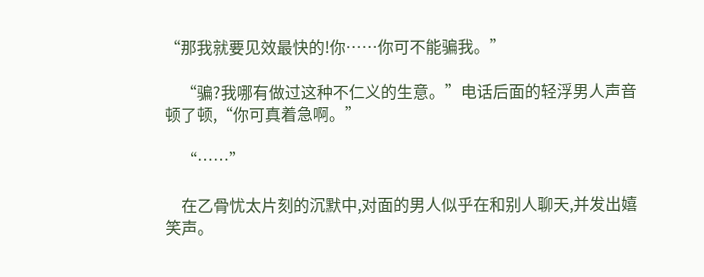“那我就要见效最快的!你……你可不能骗我。”

    “骗?我哪有做过这种不仁义的生意。”电话后面的轻浮男人声音顿了顿,“你可真着急啊。”

    “……”

    在乙骨忧太片刻的沉默中,对面的男人似乎在和别人聊天,并发出嬉笑声。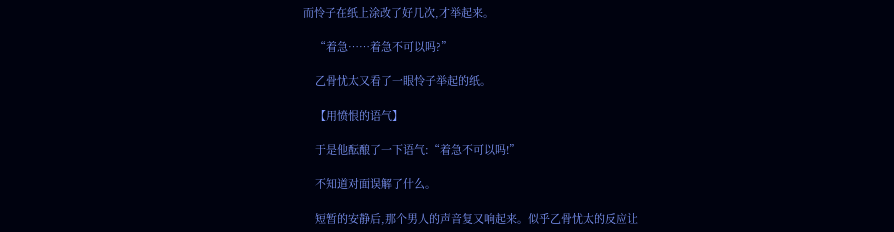而怜子在纸上涂改了好几次,才举起来。

    “着急……着急不可以吗?”

    乙骨忧太又看了一眼怜子举起的纸。

    【用愤恨的语气】

    于是他酝酿了一下语气:“着急不可以吗!”

    不知道对面误解了什么。

    短暂的安静后,那个男人的声音复又响起来。似乎乙骨忧太的反应让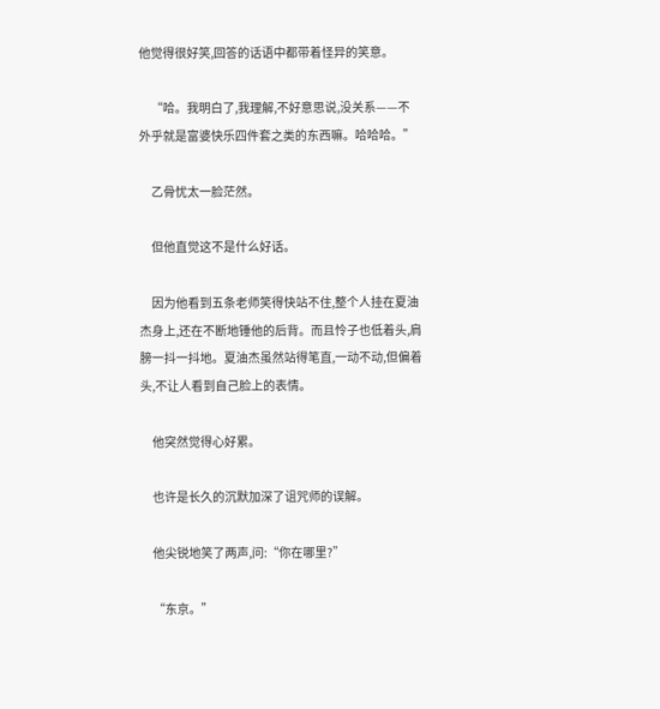他觉得很好笑,回答的话语中都带着怪异的笑意。

    “哈。我明白了,我理解,不好意思说,没关系——不外乎就是富婆快乐四件套之类的东西嘛。哈哈哈。”

    乙骨忧太一脸茫然。

    但他直觉这不是什么好话。

    因为他看到五条老师笑得快站不住,整个人挂在夏油杰身上,还在不断地锤他的后背。而且怜子也低着头,肩膀一抖一抖地。夏油杰虽然站得笔直,一动不动,但偏着头,不让人看到自己脸上的表情。

    他突然觉得心好累。

    也许是长久的沉默加深了诅咒师的误解。

    他尖锐地笑了两声,问:“你在哪里?”

    “东京。”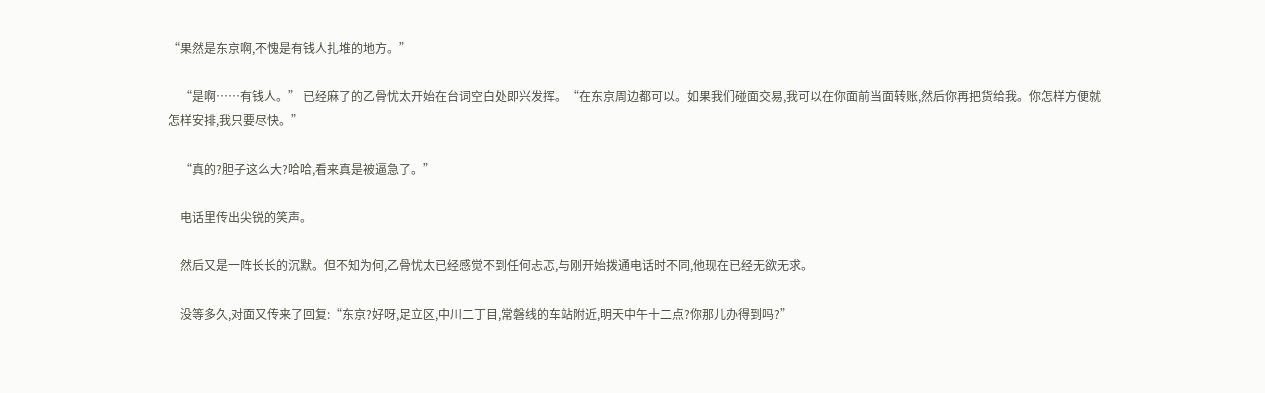“果然是东京啊,不愧是有钱人扎堆的地方。”

    “是啊……有钱人。” 已经麻了的乙骨忧太开始在台词空白处即兴发挥。“在东京周边都可以。如果我们碰面交易,我可以在你面前当面转账,然后你再把货给我。你怎样方便就怎样安排,我只要尽快。”

    “真的?胆子这么大?哈哈,看来真是被逼急了。”

    电话里传出尖锐的笑声。

    然后又是一阵长长的沉默。但不知为何,乙骨忧太已经感觉不到任何忐忑,与刚开始拨通电话时不同,他现在已经无欲无求。

    没等多久,对面又传来了回复:“东京?好呀,足立区,中川二丁目,常磐线的车站附近,明天中午十二点?你那儿办得到吗?”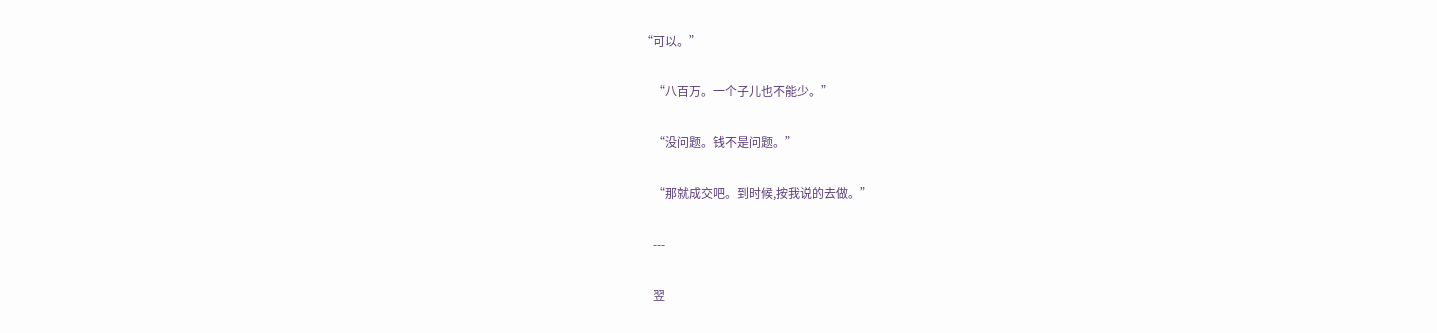“可以。”

    “八百万。一个子儿也不能少。”

    “没问题。钱不是问题。”

    “那就成交吧。到时候,按我说的去做。”

    ---

    翌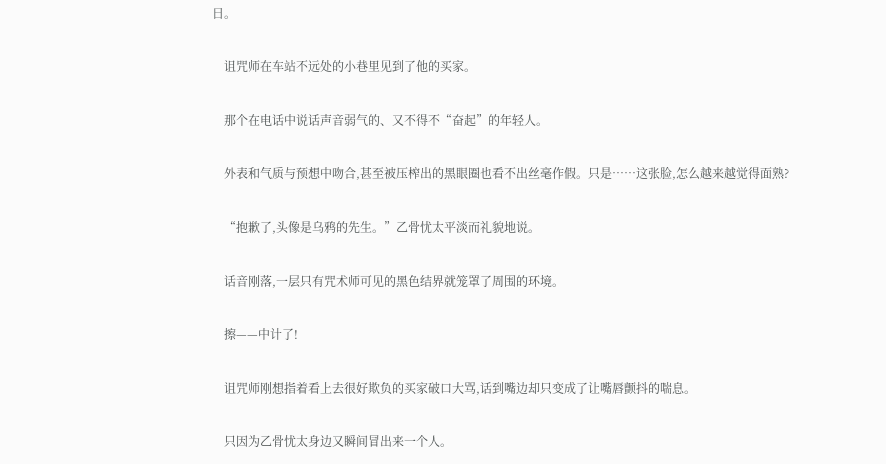日。

    诅咒师在车站不远处的小巷里见到了他的买家。

    那个在电话中说话声音弱气的、又不得不“奋起”的年轻人。

    外表和气质与预想中吻合,甚至被压榨出的黑眼圈也看不出丝毫作假。只是……这张脸,怎么越来越觉得面熟?

    “抱歉了,头像是乌鸦的先生。”乙骨忧太平淡而礼貌地说。

    话音刚落,一层只有咒术师可见的黑色结界就笼罩了周围的环境。

    擦——中计了!

    诅咒师刚想指着看上去很好欺负的买家破口大骂,话到嘴边却只变成了让嘴唇颤抖的喘息。

    只因为乙骨忧太身边又瞬间冒出来一个人。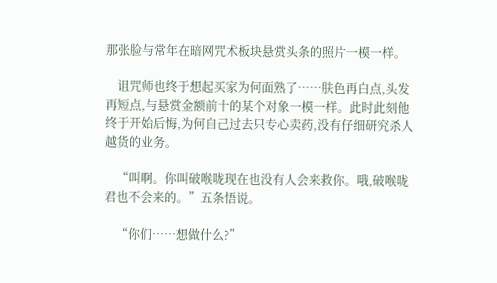那张脸与常年在暗网咒术板块悬赏头条的照片一模一样。

    诅咒师也终于想起买家为何面熟了……肤色再白点,头发再短点,与悬赏金额前十的某个对象一模一样。此时此刻他终于开始后悔,为何自己过去只专心卖药,没有仔细研究杀人越货的业务。

    “叫啊。你叫破喉咙现在也没有人会来救你。哦,破喉咙君也不会来的。”五条悟说。

    “你们……想做什么?”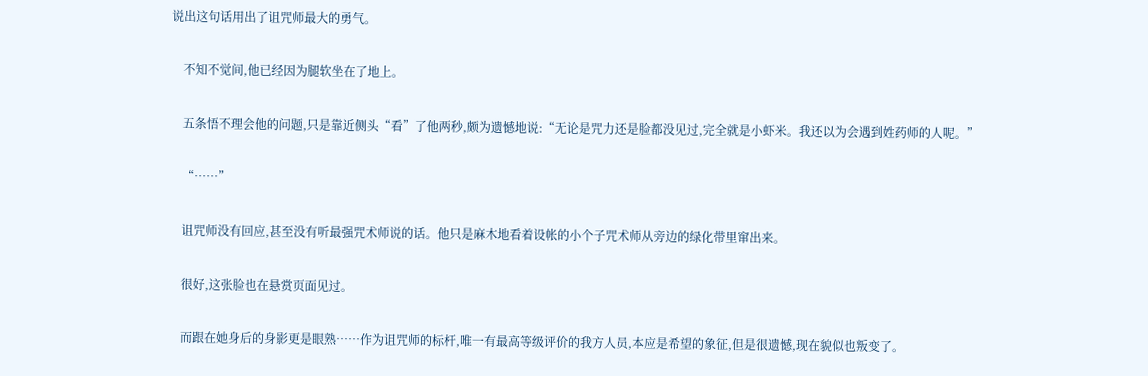说出这句话用出了诅咒师最大的勇气。

    不知不觉间,他已经因为腿软坐在了地上。

    五条悟不理会他的问题,只是靠近侧头“看”了他两秒,颇为遗憾地说:“无论是咒力还是脸都没见过,完全就是小虾米。我还以为会遇到姓药师的人呢。”

    “……”

    诅咒师没有回应,甚至没有听最强咒术师说的话。他只是麻木地看着设帐的小个子咒术师从旁边的绿化带里窜出来。

    很好,这张脸也在悬赏页面见过。

    而跟在她身后的身影更是眼熟……作为诅咒师的标杆,唯一有最高等级评价的我方人员,本应是希望的象征,但是很遗憾,现在貌似也叛变了。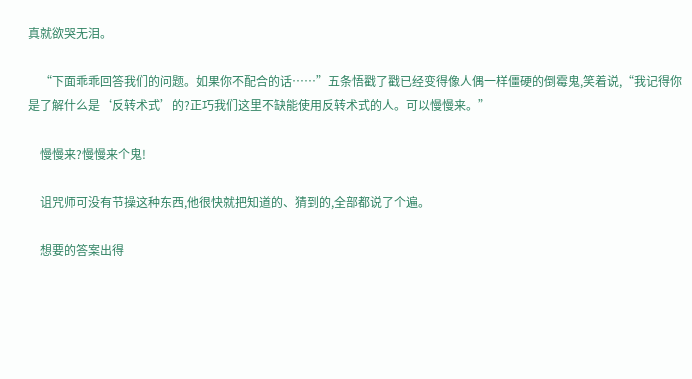真就欲哭无泪。

    “下面乖乖回答我们的问题。如果你不配合的话……”五条悟戳了戳已经变得像人偶一样僵硬的倒霉鬼,笑着说,“我记得你是了解什么是‘反转术式’的?正巧我们这里不缺能使用反转术式的人。可以慢慢来。”

    慢慢来?慢慢来个鬼!

    诅咒师可没有节操这种东西,他很快就把知道的、猜到的,全部都说了个遍。

    想要的答案出得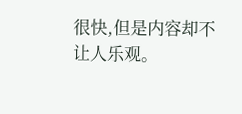很快,但是内容却不让人乐观。